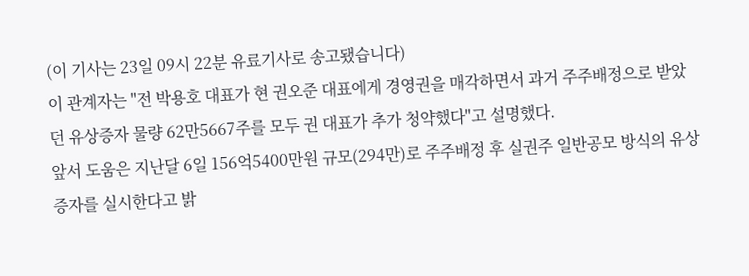(이 기사는 23일 09시 22분 유료기사로 송고됐습니다)
이 관계자는 "전 박용호 대표가 현 권오준 대표에게 경영권을 매각하면서 과거 주주배정으로 받았던 유상증자 물량 62만5667주를 모두 권 대표가 추가 청약했다"고 설명했다.
앞서 도움은 지난달 6일 156억5400만원 규모(294만)로 주주배정 후 실권주 일반공모 방식의 유상증자를 실시한다고 밝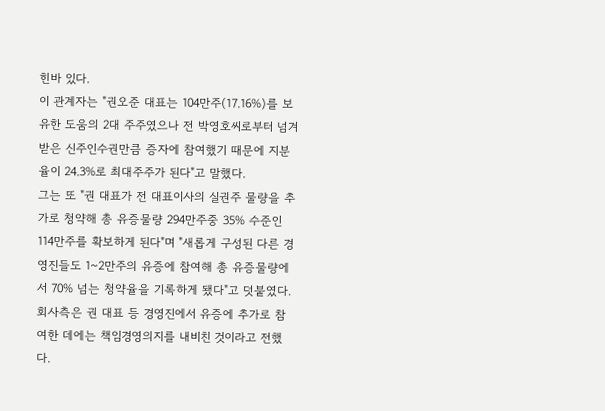힌바 있다.
이 관계자는 "권오준 대표는 104만주(17.16%)를 보유한 도움의 2대 주주였으나 전 박영호씨로부터 넘겨 받은 신주인수권만큼 증자에 참여했기 때문에 지분율이 24.3%로 최대주주가 된다"고 말했다.
그는 또 "권 대표가 전 대표이사의 실권주 물량을 추가로 청약해 총 유증물량 294만주중 35% 수준인 114만주를 확보하게 된다"며 "새롭게 구성된 다른 경영진들도 1~2만주의 유증에 참여해 총 유증물량에서 70% 넘는 청약율을 기록하게 됐다"고 덧붙였다.
회사측은 권 대표 등 경영진에서 유증에 추가로 참여한 데에는 책임경영의지를 내비친 것이라고 전했다.